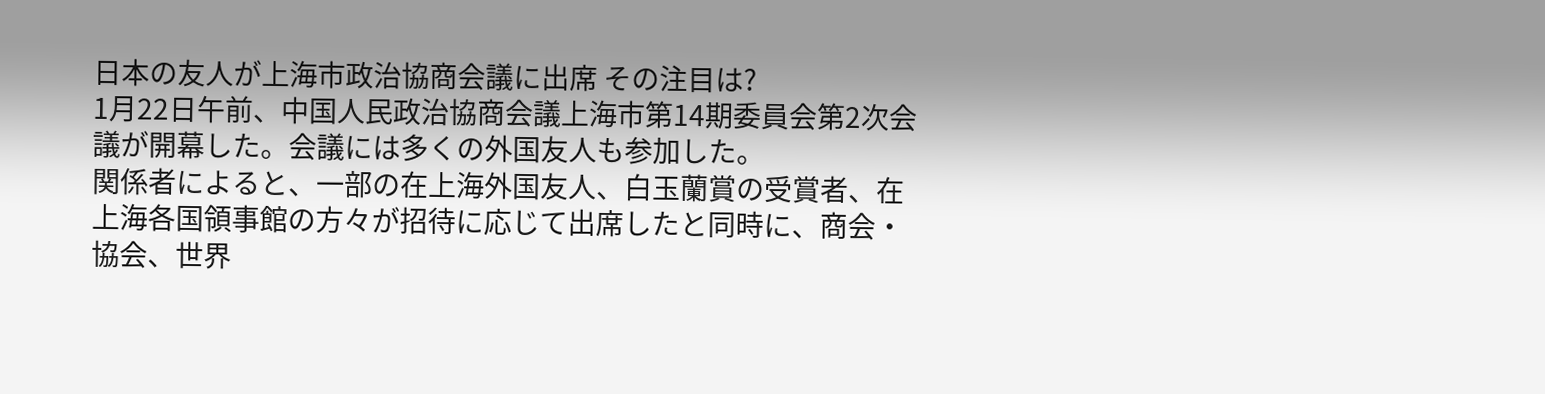日本の友人が上海市政治協商会議に出席 その注目は?
1月22日午前、中国人民政治協商会議上海市第14期委員会第2次会議が開幕した。会議には多くの外国友人も参加した。
関係者によると、一部の在上海外国友人、白玉蘭賞の受賞者、在上海各国領事館の方々が招待に応じて出席したと同時に、商会・協会、世界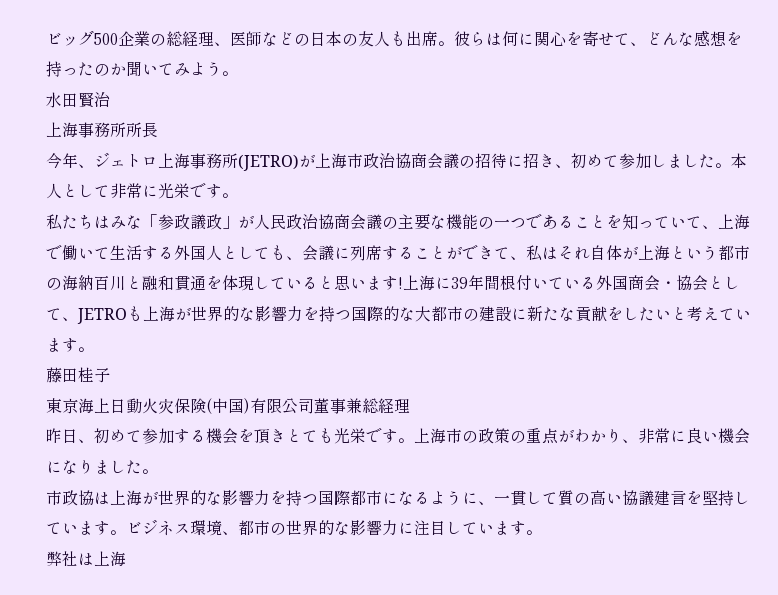ビッグ500企業の総経理、医師などの日本の友人も出席。彼らは何に関心を寄せて、どんな感想を持ったのか聞いてみよう。
水田賢治
上海事務所所長
今年、ジェトロ上海事務所(JETRO)が上海市政治協商会議の招待に招き、初めて参加しました。本人として非常に光栄です。
私たちはみな「参政議政」が人民政治協商会議の主要な機能の一つであることを知っていて、上海で働いて生活する外国人としても、会議に列席することができて、私はそれ自体が上海という都市の海納百川と融和貫通を体現していると思います!上海に39年間根付いている外国商会・協会として、JETROも上海が世界的な影響力を持つ国際的な大都市の建設に新たな貢献をしたいと考えています。
藤田桂子
東京海上日動火灾保険(中国)有限公司董事兼総経理
昨日、初めて参加する機会を頂きとても光栄です。上海市の政策の重点がわかり、非常に良い機会になりました。
市政協は上海が世界的な影響力を持つ国際都市になるように、一貫して質の高い協議建言を堅持しています。ビジネス環境、都市の世界的な影響力に注目しています。
弊社は上海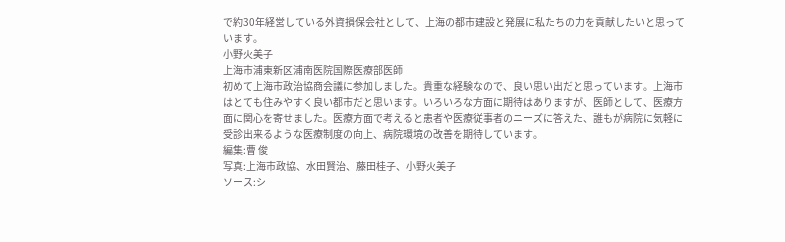で約30年経営している外資損保会社として、上海の都市建設と発展に私たちの力を貢献したいと思っています。
小野火美子
上海市浦東新区浦南医院国際医療部医師
初めて上海市政治協商会議に参加しました。貴重な経験なので、良い思い出だと思っています。上海市はとても住みやすく良い都市だと思います。いろいろな方面に期待はありますが、医師として、医療方面に関心を寄せました。医療方面で考えると患者や医療従事者のニーズに答えた、誰もが病院に気軽に受診出来るような医療制度の向上、病院環境の改善を期待しています。
編集:曹 俊
写真:上海市政協、水田賢治、藤田桂子、小野火美子
ソース:シ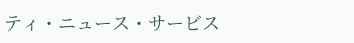ティ・ニュース・サービス